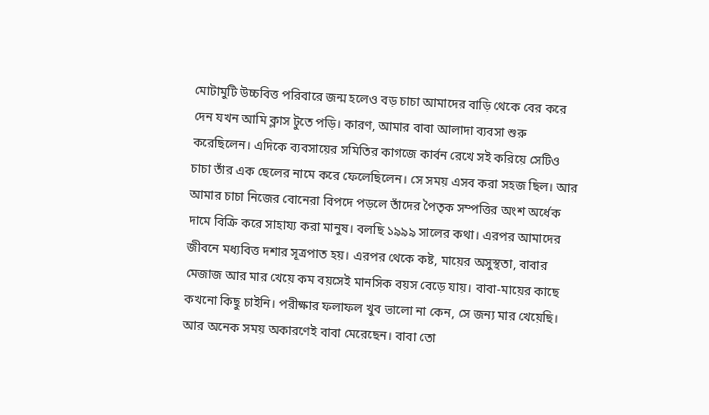মোটামুটি উচ্চবিত্ত পরিবারে জন্ম হলেও বড় চাচা আমাদের বাড়ি থেকে বের করে দেন যখন আমি ক্লাস টুতে পড়ি। কারণ, আমার বাবা আলাদা ব্যবসা শুরু করেছিলেন। এদিকে ব্যবসায়ের সমিতির কাগজে কার্বন রেখে সই করিয়ে সেটিও চাচা তাঁর এক ছেলের নামে করে ফেলেছিলেন। সে সময় এসব করা সহজ ছিল। আর আমার চাচা নিজের বোনেরা বিপদে পড়লে তাঁদের পৈতৃক সম্পত্তির অংশ অর্ধেক দামে বিক্রি করে সাহায্য করা মানুষ। বলছি ১৯৯৯ সালের কথা। এরপর আমাদের জীবনে মধ্যবিত্ত দশার সূত্রপাত হয়। এরপর থেকে কষ্ট, মায়ের অসুস্থতা, বাবার মেজাজ আর মার খেয়ে কম বয়সেই মানসিক বয়স বেড়ে যায়। বাবা-মায়ের কাছে কখনো কিছু চাইনি। পরীক্ষার ফলাফল খুব ভালো না কেন, সে জন্য মার খেয়েছি। আর অনেক সময় অকারণেই বাবা মেরেছেন। বাবা তো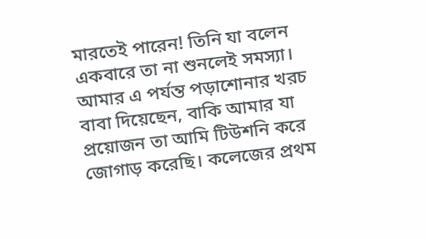মারতেই পারেন! তিনি যা বলেন একবারে তা না শুনলেই সমস্যা।
আমার এ পর্যন্ত পড়াশোনার খরচ বাবা দিয়েছেন, বাকি আমার যা প্রয়োজন তা আমি টিউশনি করে জোগাড় করেছি। কলেজের প্রথম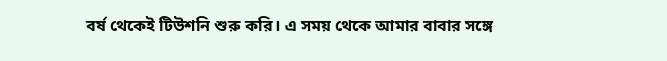বর্ষ থেকেই টিউশনি শুরু করি। এ সময় থেকে আমার বাবার সঙ্গে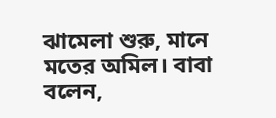ঝামেলা শুরু, মানে মতের অমিল। বাবা বলেন,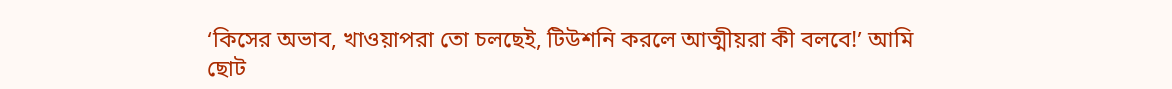‘কিসের অভাব, খাওয়াপরা তো চলছেই, টিউশনি করলে আত্মীয়রা কী বলবে!’ আমি ছোট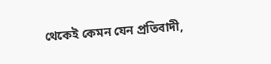থেকেই কেমন যেন প্রতিবাদী,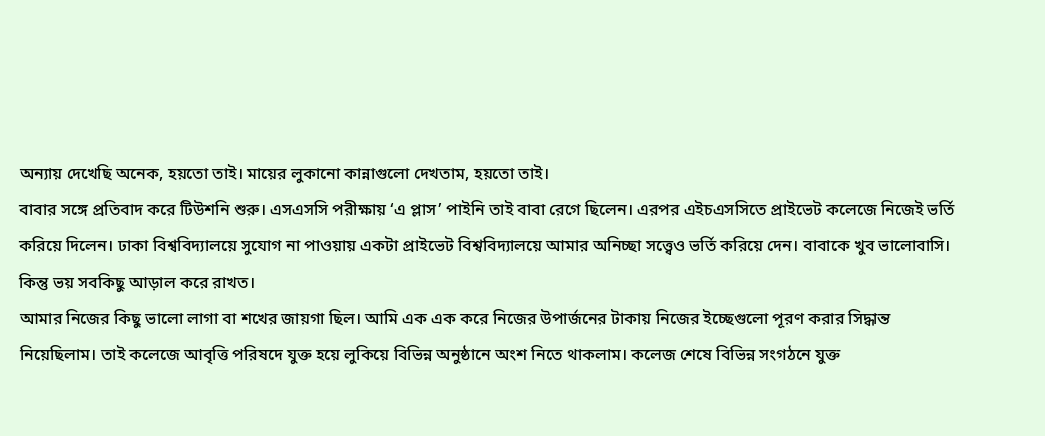অন্যায় দেখেছি অনেক, হয়তো তাই। মায়ের লুকানো কান্নাগুলো দেখতাম, হয়তো তাই।
বাবার সঙ্গে প্রতিবাদ করে টিউশনি শুরু। এসএসসি পরীক্ষায় ‘এ প্লাস’ পাইনি তাই বাবা রেগে ছিলেন। এরপর এইচএসসিতে প্রাইভেট কলেজে নিজেই ভর্তি করিয়ে দিলেন। ঢাকা বিশ্ববিদ্যালয়ে সুযোগ না পাওয়ায় একটা প্রাইভেট বিশ্ববিদ্যালয়ে আমার অনিচ্ছা সত্ত্বেও ভর্তি করিয়ে দেন। বাবাকে খুব ভালোবাসি। কিন্তু ভয় সবকিছু আড়াল করে রাখত।
আমার নিজের কিছু ভালো লাগা বা শখের জায়গা ছিল। আমি এক এক করে নিজের উপার্জনের টাকায় নিজের ইচ্ছেগুলো পূরণ করার সিদ্ধান্ত নিয়েছিলাম। তাই কলেজে আবৃত্তি পরিষদে যুক্ত হয়ে লুকিয়ে বিভিন্ন অনুষ্ঠানে অংশ নিতে থাকলাম। কলেজ শেষে বিভিন্ন সংগঠনে যুক্ত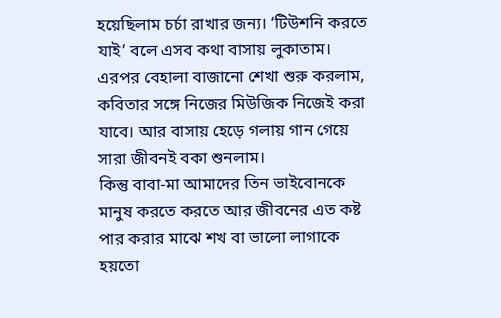হয়েছিলাম চর্চা রাখার জন্য। ‘টিউশনি করতে যাই’ বলে এসব কথা বাসায় লুকাতাম। এরপর বেহালা বাজানো শেখা শুরু করলাম, কবিতার সঙ্গে নিজের মিউজিক নিজেই করা যাবে। আর বাসায় হেড়ে গলায় গান গেয়ে সারা জীবনই বকা শুনলাম।
কিন্তু বাবা-মা আমাদের তিন ভাইবোনকে মানুষ করতে করতে আর জীবনের এত কষ্ট পার করার মাঝে শখ বা ভালো লাগাকে হয়তো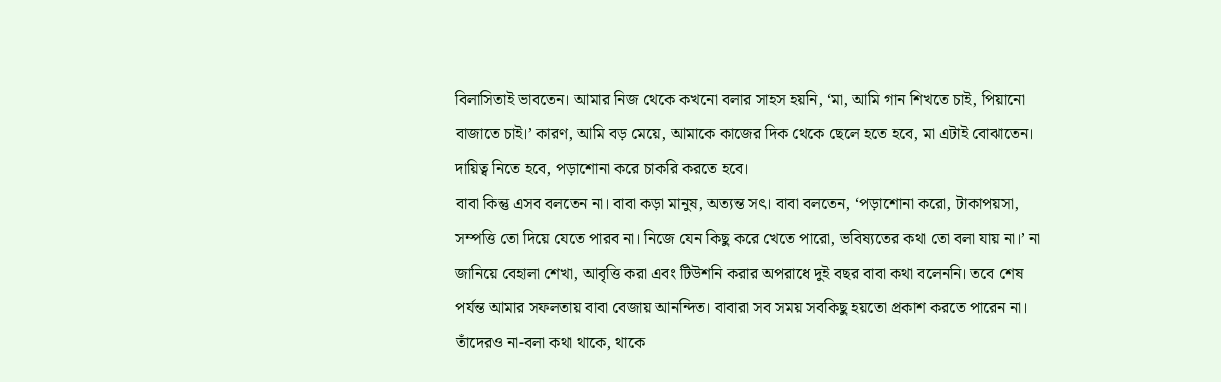বিলাসিতাই ভাবতেন। আমার নিজ থেকে কখনো বলার সাহস হয়নি, ‘মা, আমি গান শিখতে চাই, পিয়ানো বাজাতে চাই।’ কারণ, আমি বড় মেয়ে, আমাকে কাজের দিক থেকে ছেলে হতে হবে, মা এটাই বোঝাতেন। দায়িত্ব নিতে হবে, পড়াশোনা করে চাকরি করতে হবে।
বাবা কিন্তু এসব বলতেন না। বাবা কড়া মানুষ, অত্যন্ত সৎ। বাবা বলতেন, ‘পড়াশোনা করো, টাকাপয়সা, সম্পত্তি তো দিয়ে যেতে পারব না। নিজে যেন কিছু করে খেতে পারো, ভবিষ্যতের কথা তো বলা যায় না।’ না জানিয়ে বেহালা শেখা, আবৃত্তি করা এবং টিউশনি করার অপরাধে দুই বছর বাবা কথা বলেননি। তবে শেষ পর্যন্ত আমার সফলতায় বাবা বেজায় আনন্দিত। বাবারা সব সময় সবকিছু হয়তো প্রকাশ করতে পারেন না। তাঁদেরও না-বলা কথা থাকে, থাকে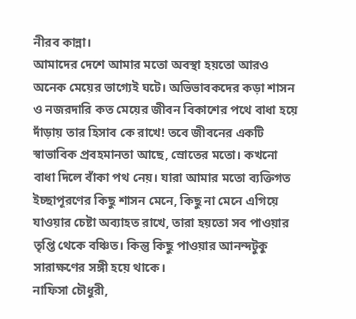নীরব কান্না।
আমাদের দেশে আমার মতো অবস্থা হয়তো আরও অনেক মেয়ের ভাগ্যেই ঘটে। অভিভাবকদের কড়া শাসন ও নজরদারি কত মেয়ের জীবন বিকাশের পথে বাধা হয়ে দাঁড়ায় তার হিসাব কে রাখে! তবে জীবনের একটি স্বাভাবিক প্রবহমানতা আছে, স্রোতের মতো। কখনো বাধা দিলে বাঁকা পথ নেয়। যারা আমার মতো ব্যক্তিগত ইচ্ছাপূরণের কিছু শাসন মেনে, কিছু না মেনে এগিয়ে যাওয়ার চেষ্টা অব্যাহত রাখে, তারা হয়তো সব পাওয়ার তৃপ্তি থেকে বঞ্চিত। কিন্তু কিছু পাওয়ার আনন্দটুকু সারাক্ষণের সঙ্গী হয়ে থাকে।
নাফিসা চৌধুরী,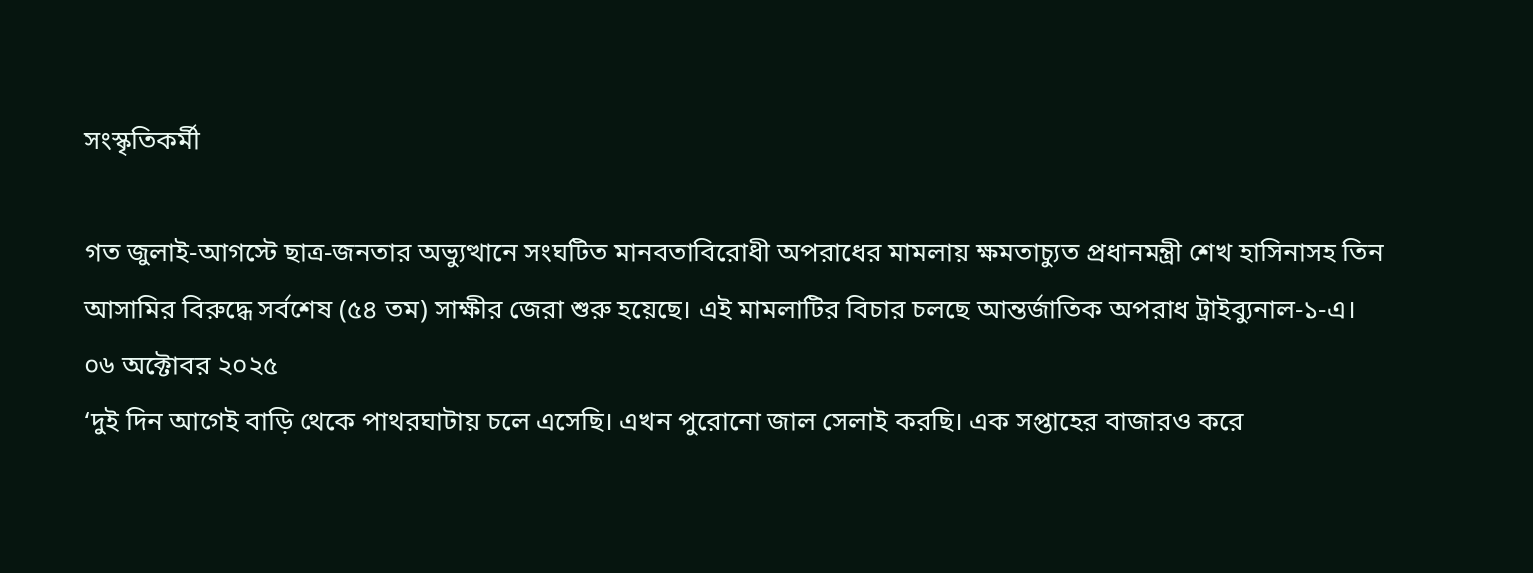সংস্কৃতিকর্মী

গত জুলাই-আগস্টে ছাত্র-জনতার অভ্যুত্থানে সংঘটিত মানবতাবিরোধী অপরাধের মামলায় ক্ষমতাচ্যুত প্রধানমন্ত্রী শেখ হাসিনাসহ তিন আসামির বিরুদ্ধে সর্বশেষ (৫৪ তম) সাক্ষীর জেরা শুরু হয়েছে। এই মামলাটির বিচার চলছে আন্তর্জাতিক অপরাধ ট্রাইব্যুনাল-১-এ।
০৬ অক্টোবর ২০২৫
‘দুই দিন আগেই বাড়ি থেকে পাথরঘাটায় চলে এসেছি। এখন পুরোনো জাল সেলাই করছি। এক সপ্তাহের বাজারও করে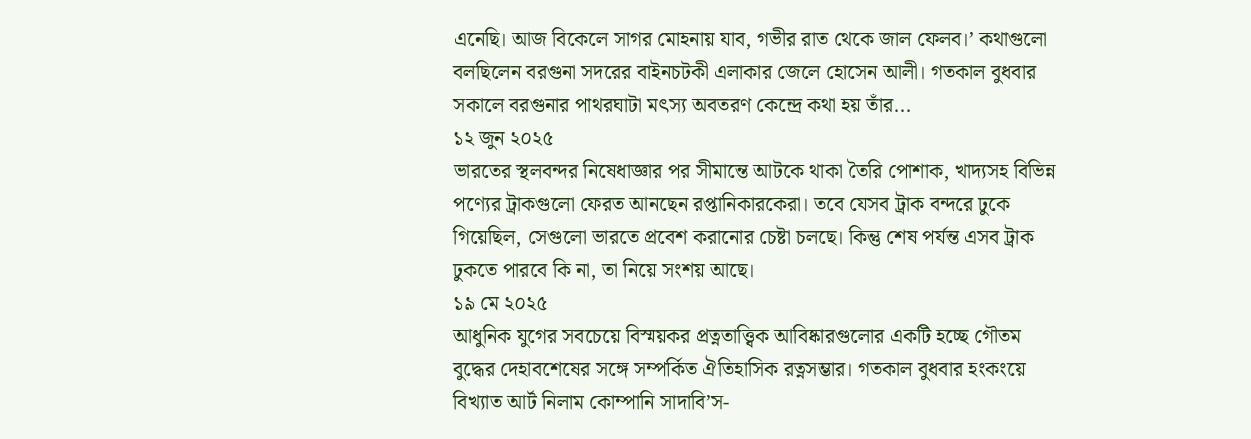এনেছি। আজ বিকেলে সাগর মোহনায় যাব, গভীর রাত থেকে জাল ফেলব।’ কথাগুলো বলছিলেন বরগুনা সদরের বাইনচটকী এলাকার জেলে হোসেন আলী। গতকাল বুধবার সকালে বরগুনার পাথরঘাটা মৎস্য অবতরণ কেন্দ্রে কথা হয় তাঁর...
১২ জুন ২০২৫
ভারতের স্থলবন্দর নিষেধাজ্ঞার পর সীমান্তে আটকে থাকা তৈরি পোশাক, খাদ্যসহ বিভিন্ন পণ্যের ট্রাকগুলো ফেরত আনছেন রপ্তানিকারকেরা। তবে যেসব ট্রাক বন্দরে ঢুকে গিয়েছিল, সেগুলো ভারতে প্রবেশ করানোর চেষ্টা চলছে। কিন্তু শেষ পর্যন্ত এসব ট্রাক ঢুকতে পারবে কি না, তা নিয়ে সংশয় আছে।
১৯ মে ২০২৫
আধুনিক যুগের সবচেয়ে বিস্ময়কর প্রত্নতাত্ত্বিক আবিষ্কারগুলোর একটি হচ্ছে গৌতম বুদ্ধের দেহাবশেষের সঙ্গে সম্পর্কিত ঐতিহাসিক রত্নসম্ভার। গতকাল বুধবার হংকংয়ে বিখ্যাত আর্ট নিলাম কোম্পানি সাদাবি’স-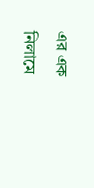এর এক নিলামে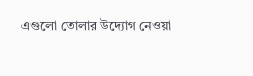এগুলো তোলার উদ্যোগ নেওয়া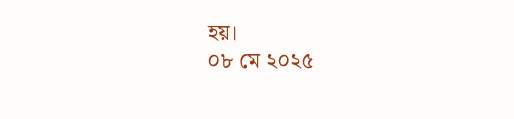হয়।
০৮ মে ২০২৫